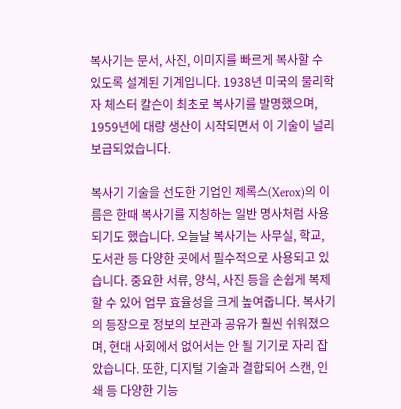복사기는 문서, 사진, 이미지를 빠르게 복사할 수 있도록 설계된 기계입니다. 1938년 미국의 물리학자 체스터 칼슨이 최초로 복사기를 발명했으며, 1959년에 대량 생산이 시작되면서 이 기술이 널리 보급되었습니다.

복사기 기술을 선도한 기업인 제록스(Xerox)의 이름은 한때 복사기를 지칭하는 일반 명사처럼 사용되기도 했습니다. 오늘날 복사기는 사무실, 학교, 도서관 등 다양한 곳에서 필수적으로 사용되고 있습니다. 중요한 서류, 양식, 사진 등을 손쉽게 복제할 수 있어 업무 효율성을 크게 높여줍니다. 복사기의 등장으로 정보의 보관과 공유가 훨씬 쉬워졌으며, 현대 사회에서 없어서는 안 될 기기로 자리 잡았습니다. 또한, 디지털 기술과 결합되어 스캔, 인쇄 등 다양한 기능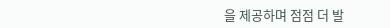을 제공하며 점점 더 발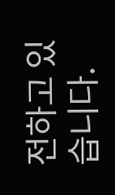전하고 있습니다.